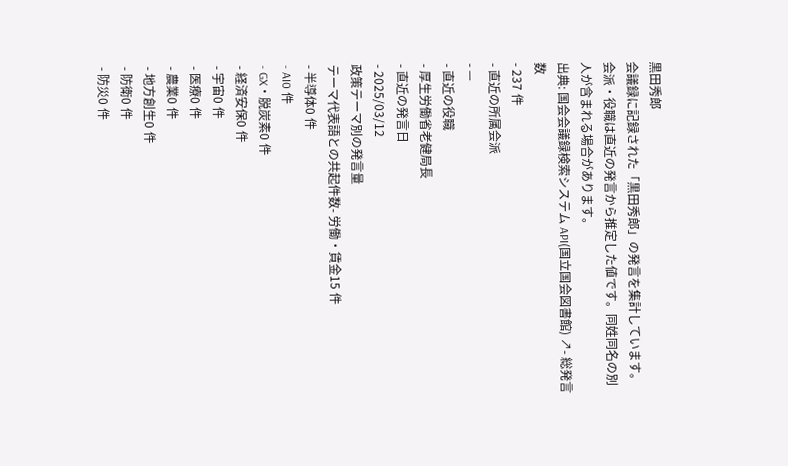黒田秀郎
会議録に記録された「黒田秀郎」の発言を集計しています。会派・役職は直近の発言から推定した値です。同姓同名の別人が含まれる場合があります。
出典: 国会会議録検索システム API(国立国会図書館) ↗- 総発言数
- 237 件
- 直近の所属会派
- —
- 直近の役職
- 厚生労働省老健局長
- 直近の発言日
- 2025/03/12
政策テーマ別の発言量
テーマ代表語との共起件数- 労働・賃金15 件
- 半導体0 件
- AI0 件
- GX・脱炭素0 件
- 経済安保0 件
- 宇宙0 件
- 医療0 件
- 農業0 件
- 地方創生0 件
- 防衛0 件
- 防災0 件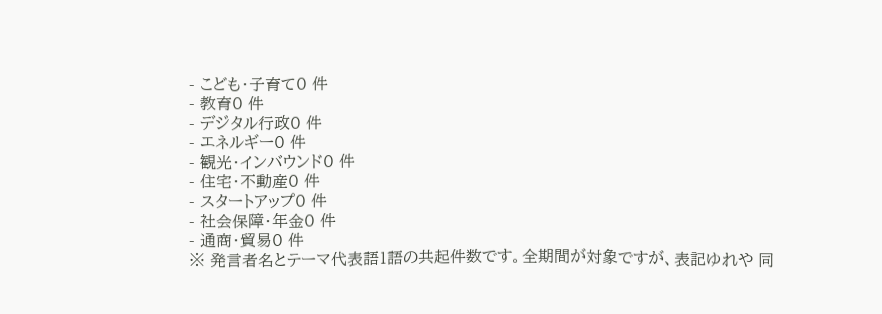- こども・子育て0 件
- 教育0 件
- デジタル行政0 件
- エネルギー0 件
- 観光・インバウンド0 件
- 住宅・不動産0 件
- スタートアップ0 件
- 社会保障・年金0 件
- 通商・貿易0 件
※ 発言者名とテーマ代表語1語の共起件数です。全期間が対象ですが、表記ゆれや 同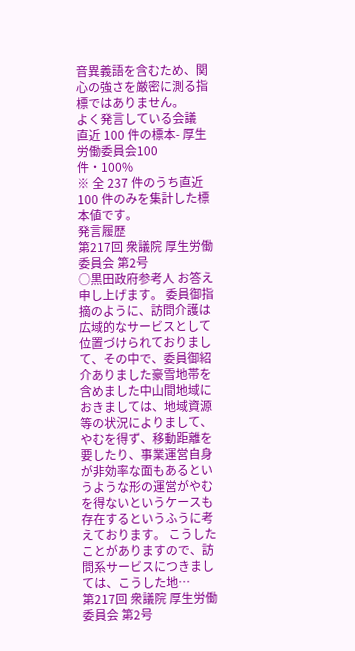音異義語を含むため、関心の強さを厳密に測る指標ではありません。
よく発言している会議
直近 100 件の標本- 厚生労働委員会100 件・100%
※ 全 237 件のうち直近 100 件のみを集計した標本値です。
発言履歴
第217回 衆議院 厚生労働委員会 第2号
○黒田政府参考人 お答え申し上げます。 委員御指摘のように、訪問介護は広域的なサービスとして位置づけられておりまして、その中で、委員御紹介ありました豪雪地帯を含めました中山間地域におきましては、地域資源等の状況によりまして、やむを得ず、移動距離を要したり、事業運営自身が非効率な面もあるというような形の運営がやむを得ないというケースも存在するというふうに考えております。 こうしたことがありますので、訪問系サービスにつきましては、こうした地…
第217回 衆議院 厚生労働委員会 第2号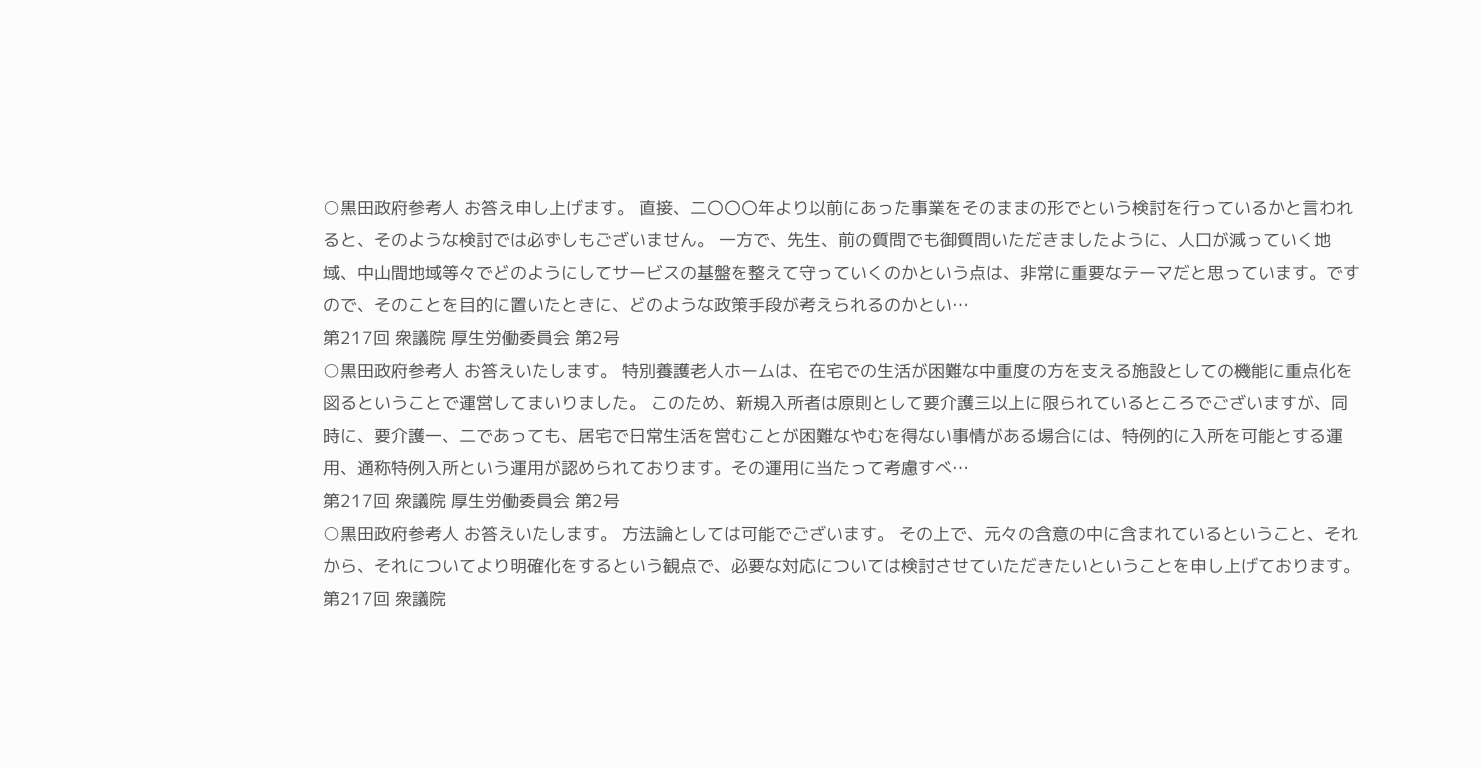○黒田政府参考人 お答え申し上げます。 直接、二〇〇〇年より以前にあった事業をそのままの形でという検討を行っているかと言われると、そのような検討では必ずしもございません。 一方で、先生、前の質問でも御質問いただきましたように、人口が減っていく地域、中山間地域等々でどのようにしてサービスの基盤を整えて守っていくのかという点は、非常に重要なテーマだと思っています。ですので、そのことを目的に置いたときに、どのような政策手段が考えられるのかとい…
第217回 衆議院 厚生労働委員会 第2号
○黒田政府参考人 お答えいたします。 特別養護老人ホームは、在宅での生活が困難な中重度の方を支える施設としての機能に重点化を図るということで運営してまいりました。 このため、新規入所者は原則として要介護三以上に限られているところでございますが、同時に、要介護一、二であっても、居宅で日常生活を営むことが困難なやむを得ない事情がある場合には、特例的に入所を可能とする運用、通称特例入所という運用が認められております。その運用に当たって考慮すべ…
第217回 衆議院 厚生労働委員会 第2号
○黒田政府参考人 お答えいたします。 方法論としては可能でございます。 その上で、元々の含意の中に含まれているということ、それから、それについてより明確化をするという観点で、必要な対応については検討させていただきたいということを申し上げております。
第217回 衆議院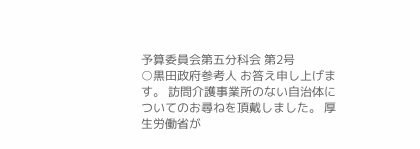予算委員会第五分科会 第2号
○黒田政府参考人 お答え申し上げます。 訪問介護事業所のない自治体についてのお尋ねを頂戴しました。 厚生労働省が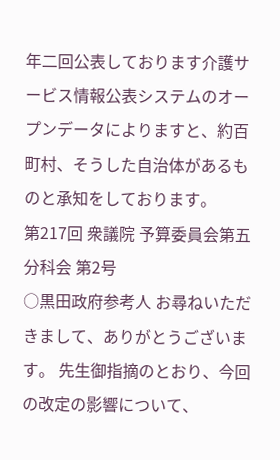年二回公表しております介護サービス情報公表システムのオープンデータによりますと、約百町村、そうした自治体があるものと承知をしております。
第217回 衆議院 予算委員会第五分科会 第2号
○黒田政府参考人 お尋ねいただきまして、ありがとうございます。 先生御指摘のとおり、今回の改定の影響について、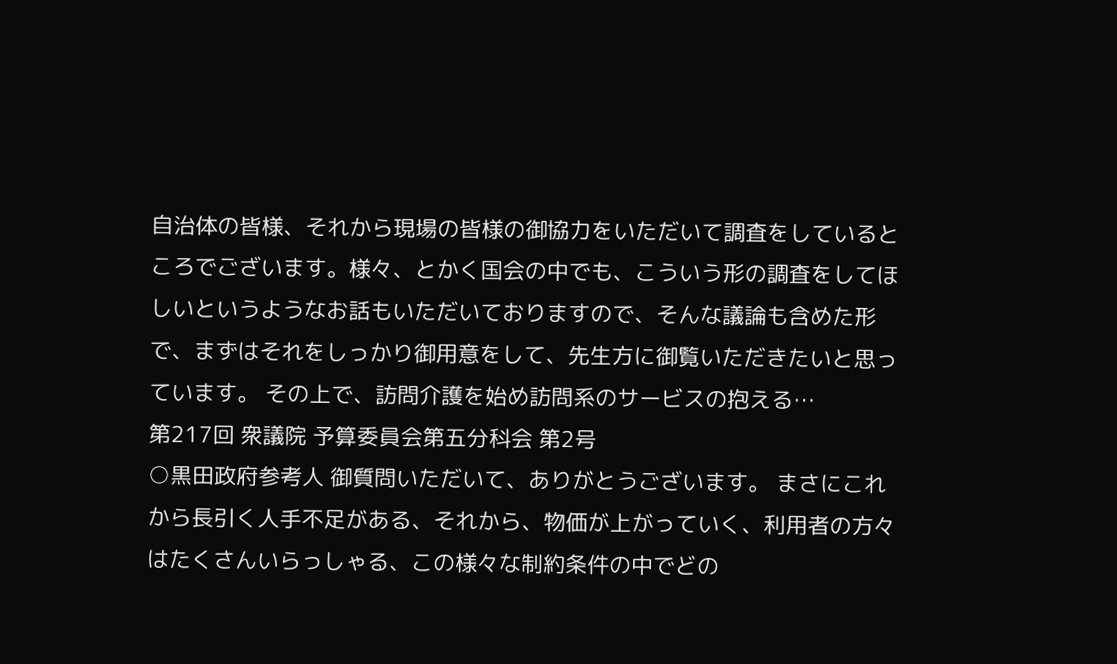自治体の皆様、それから現場の皆様の御協力をいただいて調査をしているところでございます。様々、とかく国会の中でも、こういう形の調査をしてほしいというようなお話もいただいておりますので、そんな議論も含めた形で、まずはそれをしっかり御用意をして、先生方に御覧いただきたいと思っています。 その上で、訪問介護を始め訪問系のサービスの抱える…
第217回 衆議院 予算委員会第五分科会 第2号
○黒田政府参考人 御質問いただいて、ありがとうございます。 まさにこれから長引く人手不足がある、それから、物価が上がっていく、利用者の方々はたくさんいらっしゃる、この様々な制約条件の中でどの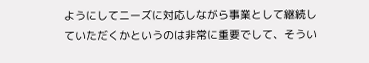ようにしてニーズに対応しながら事業として継続していただくかというのは非常に重要でして、そうい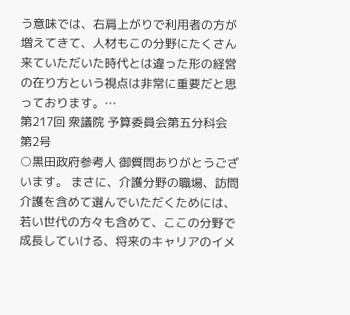う意味では、右肩上がりで利用者の方が増えてきて、人材もこの分野にたくさん来ていただいた時代とは違った形の経営の在り方という視点は非常に重要だと思っております。…
第217回 衆議院 予算委員会第五分科会 第2号
○黒田政府参考人 御質問ありがとうございます。 まさに、介護分野の職場、訪問介護を含めて選んでいただくためには、若い世代の方々も含めて、ここの分野で成長していける、将来のキャリアのイメ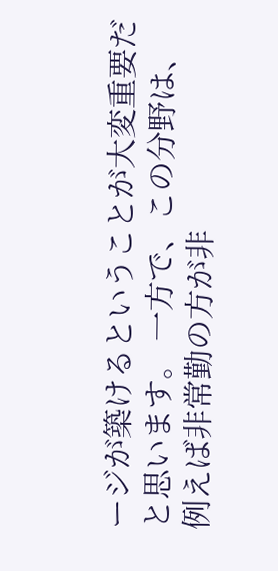ージが築けるということが大変重要だと思います。 一方で、この分野は、例えば非常勤の方が非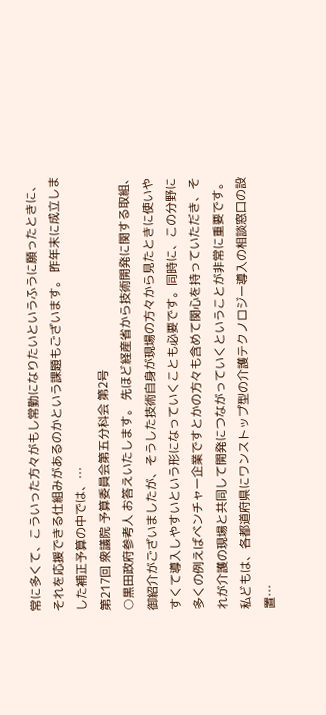常に多くて、こういった方々がもし常勤になりたいというふうに願ったときに、それを応援できる仕組みがあるのかという課題もございます。 昨年末に成立しました補正予算の中では、…
第217回 衆議院 予算委員会第五分科会 第2号
○黒田政府参考人 お答えいたします。 先ほど経産省から技術開発に関する取組、御紹介がございましたが、そうした技術自身が現場の方々から見たときに使いやすくて導入しやすいという形になっていくことも必要です。同時に、この分野に多くの例えばベンチャー企業ですとかの方々も含めて関心を持っていただき、それが介護の現場と共同して開発につながっていくということが非常に重要です。 私どもは、各都道府県にワンストップ型の介護テクノロジー導入の相談窓口の設置…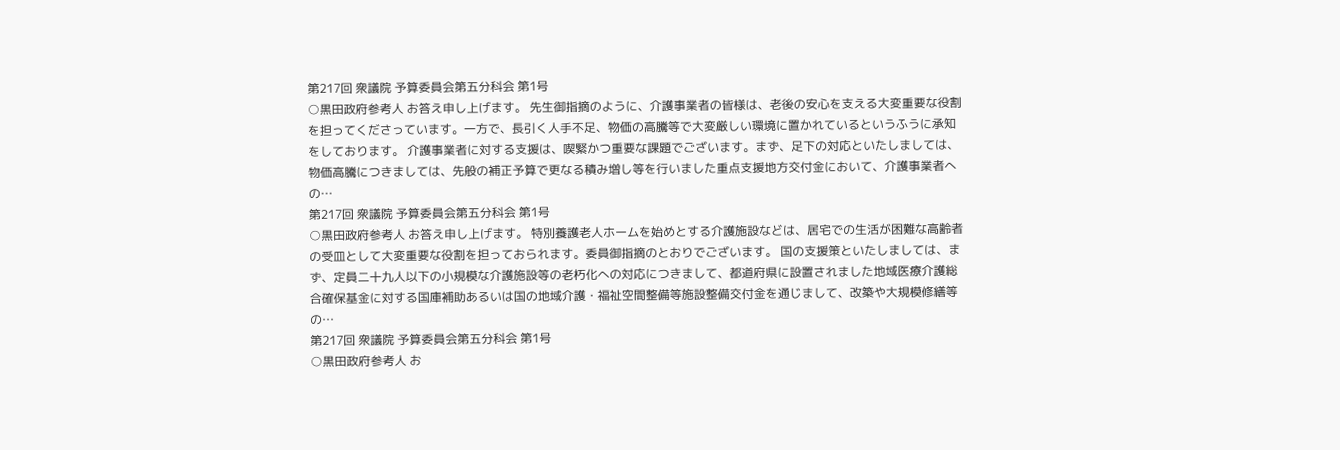第217回 衆議院 予算委員会第五分科会 第1号
○黒田政府参考人 お答え申し上げます。 先生御指摘のように、介護事業者の皆様は、老後の安心を支える大変重要な役割を担ってくださっています。一方で、長引く人手不足、物価の高騰等で大変厳しい環境に置かれているというふうに承知をしております。 介護事業者に対する支援は、喫緊かつ重要な課題でございます。まず、足下の対応といたしましては、物価高騰につきましては、先般の補正予算で更なる積み増し等を行いました重点支援地方交付金において、介護事業者への…
第217回 衆議院 予算委員会第五分科会 第1号
○黒田政府参考人 お答え申し上げます。 特別養護老人ホームを始めとする介護施設などは、居宅での生活が困難な高齢者の受皿として大変重要な役割を担っておられます。委員御指摘のとおりでございます。 国の支援策といたしましては、まず、定員二十九人以下の小規模な介護施設等の老朽化への対応につきまして、都道府県に設置されました地域医療介護総合確保基金に対する国庫補助あるいは国の地域介護・福祉空間整備等施設整備交付金を通じまして、改築や大規模修繕等の…
第217回 衆議院 予算委員会第五分科会 第1号
○黒田政府参考人 お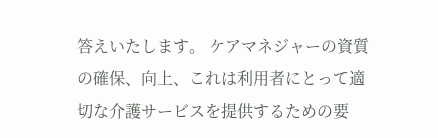答えいたします。 ケアマネジャーの資質の確保、向上、これは利用者にとって適切な介護サービスを提供するための要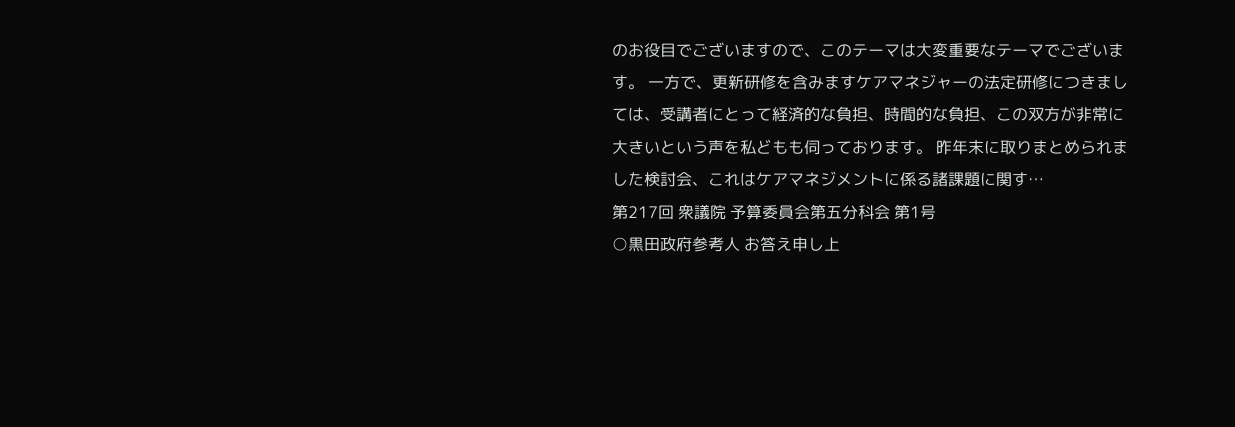のお役目でございますので、このテーマは大変重要なテーマでございます。 一方で、更新研修を含みますケアマネジャーの法定研修につきましては、受講者にとって経済的な負担、時間的な負担、この双方が非常に大きいという声を私どもも伺っております。 昨年末に取りまとめられました検討会、これはケアマネジメントに係る諸課題に関す…
第217回 衆議院 予算委員会第五分科会 第1号
○黒田政府参考人 お答え申し上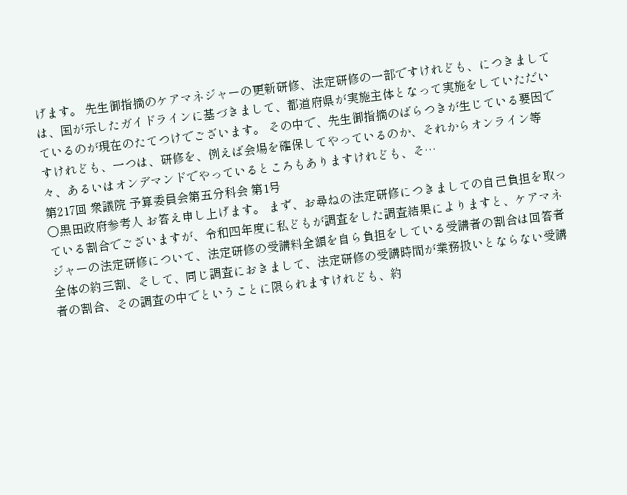げます。 先生御指摘のケアマネジャーの更新研修、法定研修の一部ですけれども、につきましては、国が示したガイドラインに基づきまして、都道府県が実施主体となって実施をしていただいているのが現在のたてつけでございます。 その中で、先生御指摘のばらつきが生じている要因ですけれども、一つは、研修を、例えば会場を確保してやっているのか、それからオンライン等々、あるいはオンデマンドでやっているところもありますけれども、そ…
第217回 衆議院 予算委員会第五分科会 第1号
○黒田政府参考人 お答え申し上げます。 まず、お尋ねの法定研修につきましての自己負担を取っている割合でございますが、令和四年度に私どもが調査をした調査結果によりますと、ケアマネジャーの法定研修について、法定研修の受講料全額を自ら負担をしている受講者の割合は回答者全体の約三割、そして、同じ調査におきまして、法定研修の受講時間が業務扱いとならない受講者の割合、その調査の中でということに限られますけれども、約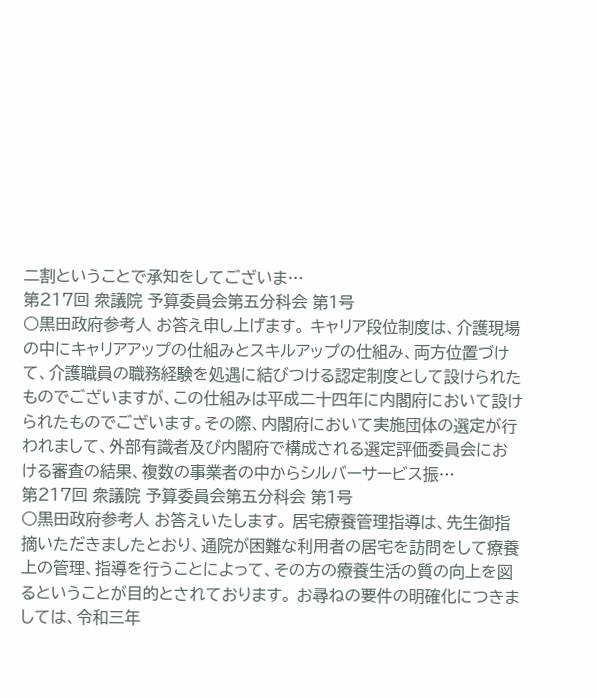二割ということで承知をしてございま…
第217回 衆議院 予算委員会第五分科会 第1号
○黒田政府参考人 お答え申し上げます。 キャリア段位制度は、介護現場の中にキャリアアップの仕組みとスキルアップの仕組み、両方位置づけて、介護職員の職務経験を処遇に結びつける認定制度として設けられたものでございますが、この仕組みは平成二十四年に内閣府において設けられたものでございます。その際、内閣府において実施団体の選定が行われまして、外部有識者及び内閣府で構成される選定評価委員会における審査の結果、複数の事業者の中からシルバーサービス振…
第217回 衆議院 予算委員会第五分科会 第1号
○黒田政府参考人 お答えいたします。 居宅療養管理指導は、先生御指摘いただきましたとおり、通院が困難な利用者の居宅を訪問をして療養上の管理、指導を行うことによって、その方の療養生活の質の向上を図るということが目的とされております。 お尋ねの要件の明確化につきましては、令和三年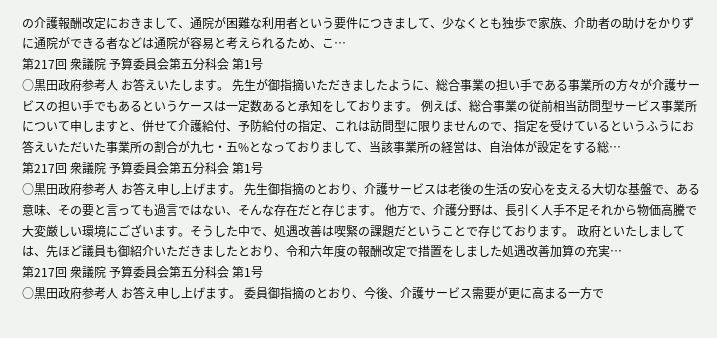の介護報酬改定におきまして、通院が困難な利用者という要件につきまして、少なくとも独歩で家族、介助者の助けをかりずに通院ができる者などは通院が容易と考えられるため、こ…
第217回 衆議院 予算委員会第五分科会 第1号
○黒田政府参考人 お答えいたします。 先生が御指摘いただきましたように、総合事業の担い手である事業所の方々が介護サービスの担い手でもあるというケースは一定数あると承知をしております。 例えば、総合事業の従前相当訪問型サービス事業所について申しますと、併せて介護給付、予防給付の指定、これは訪問型に限りませんので、指定を受けているというふうにお答えいただいた事業所の割合が九七・五%となっておりまして、当該事業所の経営は、自治体が設定をする総…
第217回 衆議院 予算委員会第五分科会 第1号
○黒田政府参考人 お答え申し上げます。 先生御指摘のとおり、介護サービスは老後の生活の安心を支える大切な基盤で、ある意味、その要と言っても過言ではない、そんな存在だと存じます。 他方で、介護分野は、長引く人手不足それから物価高騰で大変厳しい環境にございます。そうした中で、処遇改善は喫緊の課題だということで存じております。 政府といたしましては、先ほど議員も御紹介いただきましたとおり、令和六年度の報酬改定で措置をしました処遇改善加算の充実…
第217回 衆議院 予算委員会第五分科会 第1号
○黒田政府参考人 お答え申し上げます。 委員御指摘のとおり、今後、介護サービス需要が更に高まる一方で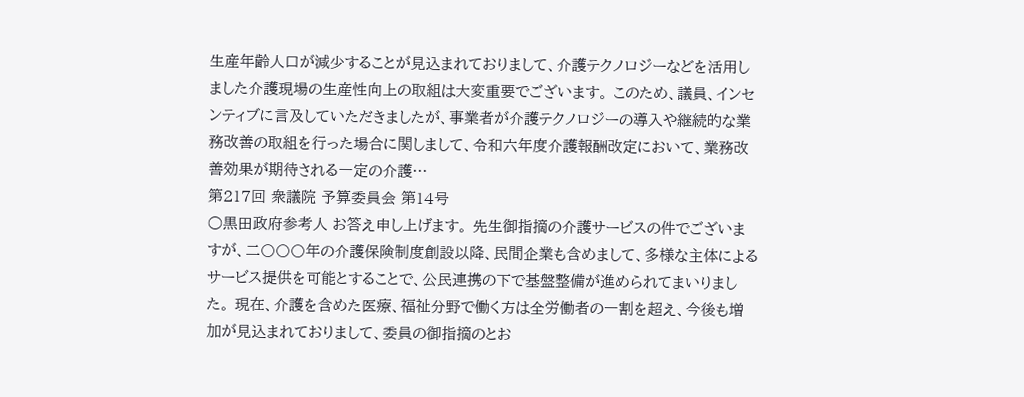生産年齢人口が減少することが見込まれておりまして、介護テクノロジーなどを活用しました介護現場の生産性向上の取組は大変重要でございます。 このため、議員、インセンティブに言及していただきましたが、事業者が介護テクノロジーの導入や継続的な業務改善の取組を行った場合に関しまして、令和六年度介護報酬改定において、業務改善効果が期待される一定の介護…
第217回 衆議院 予算委員会 第14号
○黒田政府参考人 お答え申し上げます。 先生御指摘の介護サービスの件でございますが、二〇〇〇年の介護保険制度創設以降、民間企業も含めまして、多様な主体によるサービス提供を可能とすることで、公民連携の下で基盤整備が進められてまいりました。 現在、介護を含めた医療、福祉分野で働く方は全労働者の一割を超え、今後も増加が見込まれておりまして、委員の御指摘のとお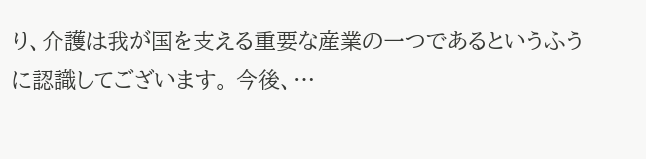り、介護は我が国を支える重要な産業の一つであるというふうに認識してございます。 今後、…